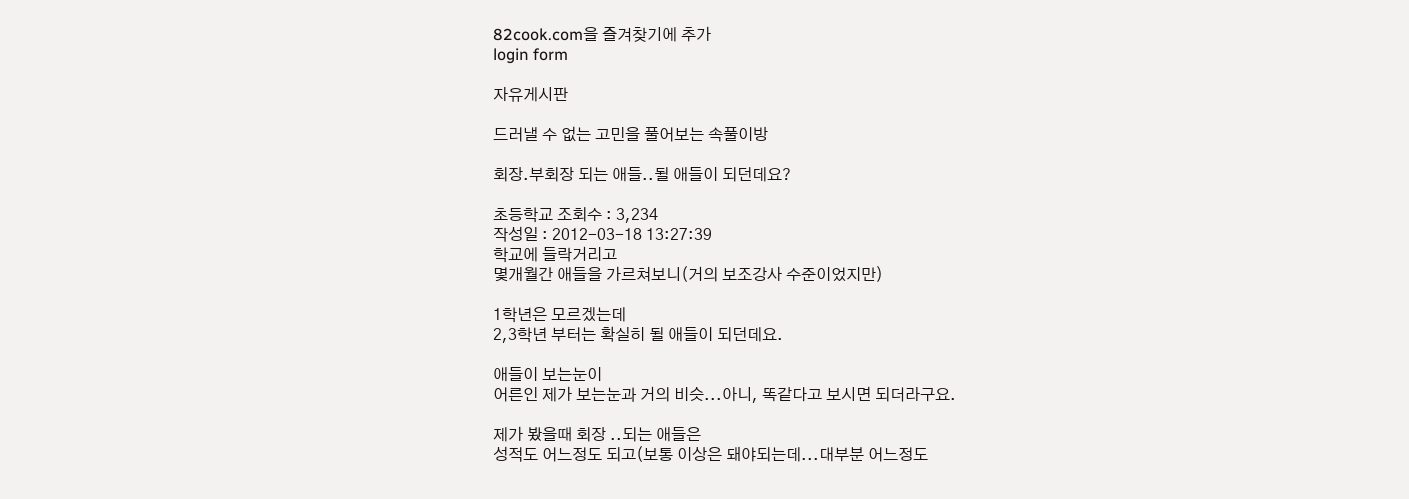82cook.com을 즐겨찾기에 추가
login form

자유게시판

드러낼 수 없는 고민을 풀어보는 속풀이방

회장.부회장 되는 애들..될 애들이 되던데요?

초등학교 조회수 : 3,234
작성일 : 2012-03-18 13:27:39
학교에 들락거리고
몇개월간 애들을 가르쳐보니(거의 보조강사 수준이었지만)

1학년은 모르겠는데
2,3학년 부터는 확실히 될 애들이 되던데요.

애들이 보는눈이
어른인 제가 보는눈과 거의 비슷...아니, 똑같다고 보시면 되더라구요.

제가 봤을때 회장 ..되는 애들은
성적도 어느정도 되고(보통 이상은 돼야되는데...대부분 어느정도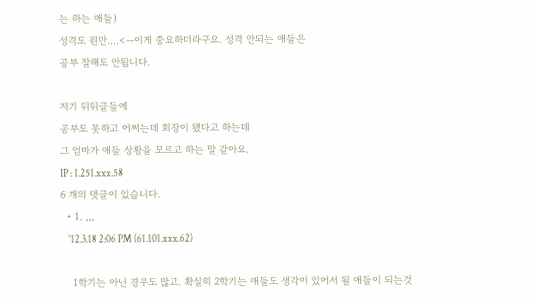는 하는 애들)
성격도 원만....<--이게 중요하더라구요. 성격 안되는 애들은
공부 잘해도 안됩니다.

저기 뒤뒤글들에
공부도 못하고 어쩌는데 회장이 됐다고 하는데
그 엄마가 애들 상황을 모르고 하는 말 같아요.
IP : 1.251.xxx.58
6 개의 댓글이 있습니다.
  • 1. ,,,
    '12.3.18 2:06 PM (61.101.xxx.62)

    1학기는 아닌 경우도 많고. 확실히 2학기는 애들도 생각이 있어서 될 애들이 되는것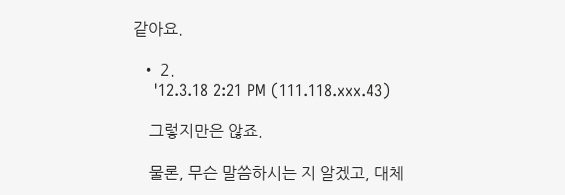같아요.

  • 2.
    '12.3.18 2:21 PM (111.118.xxx.43)

    그렇지만은 않죠.

    물론, 무슨 말씀하시는 지 알겠고, 대체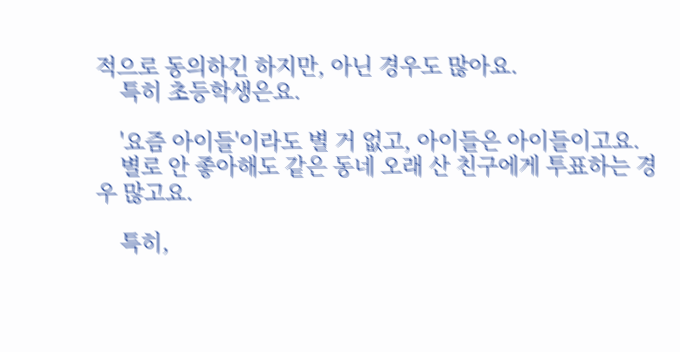적으로 동의하긴 하지만, 아닌 경우도 많아요.
    특히 초등학생은요.

    '요즘 아이들'이라도 별 거 없고, 아이들은 아이들이고요.
    별로 안 좋아해도 같은 동네 오래 산 친구에게 투표하는 경우 많고요.

    특히,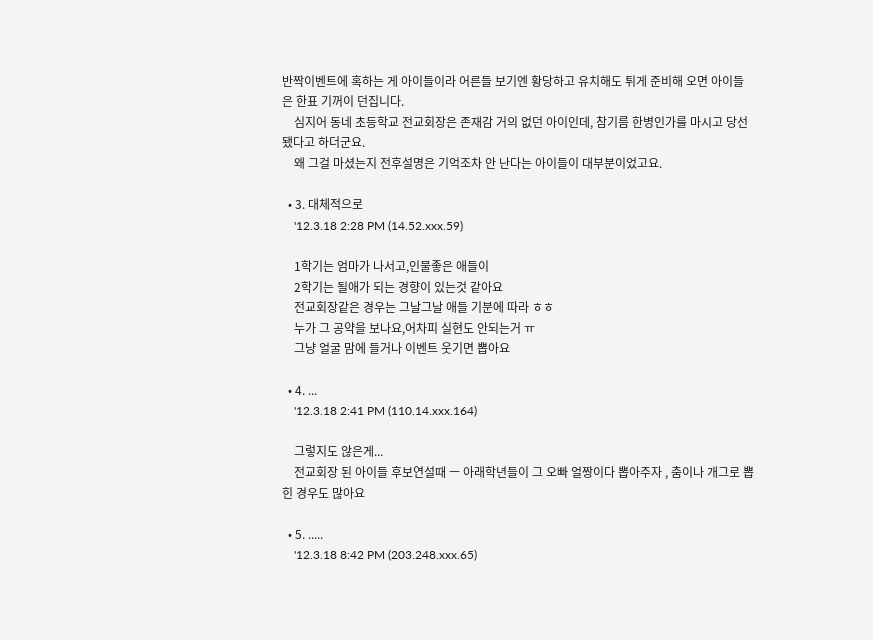반짝이벤트에 혹하는 게 아이들이라 어른들 보기엔 황당하고 유치해도 튀게 준비해 오면 아이들은 한표 기꺼이 던집니다.
    심지어 동네 초등학교 전교회장은 존재감 거의 없던 아이인데, 참기름 한병인가를 마시고 당선됐다고 하더군요.
    왜 그걸 마셨는지 전후설명은 기억조차 안 난다는 아이들이 대부분이었고요.

  • 3. 대체적으로
    '12.3.18 2:28 PM (14.52.xxx.59)

    1학기는 엄마가 나서고,인물좋은 애들이
    2학기는 될애가 되는 경향이 있는것 같아요
    전교회장같은 경우는 그날그날 애들 기분에 따라 ㅎㅎ
    누가 그 공약을 보나요,어차피 실현도 안되는거 ㅠ
    그냥 얼굴 맘에 들거나 이벤트 웃기면 뽑아요

  • 4. ...
    '12.3.18 2:41 PM (110.14.xxx.164)

    그렇지도 않은게...
    전교회장 된 아이들 후보연설때 ㅡ 아래학년들이 그 오빠 얼짱이다 뽑아주자 , 춤이나 개그로 뽑힌 경우도 많아요

  • 5. .....
    '12.3.18 8:42 PM (203.248.xxx.65)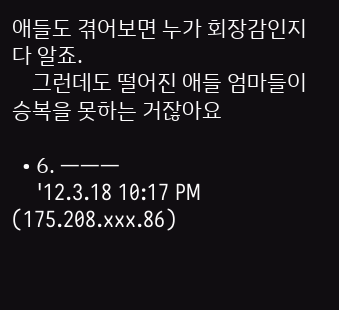애들도 겪어보면 누가 회장감인지 다 알죠.
    그런데도 떨어진 애들 엄마들이 승복을 못하는 거잖아요

  • 6. ㅡㅡㅡ
    '12.3.18 10:17 PM (175.208.xxx.86)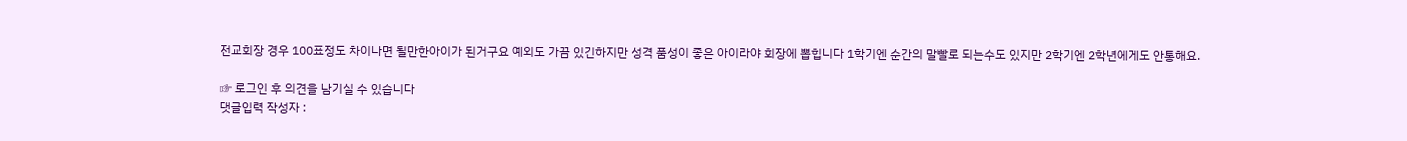전교회장 경우 100표정도 차이나면 될만한아이가 된거구요 예외도 가끔 있긴하지만 성격 품성이 좋은 아이라야 회장에 뽑힙니다 1학기엔 순간의 말빨로 되는수도 있지만 2학기엔 2학년에게도 안통해요.

☞ 로그인 후 의견을 남기실 수 있습니다
댓글입력 작성자 :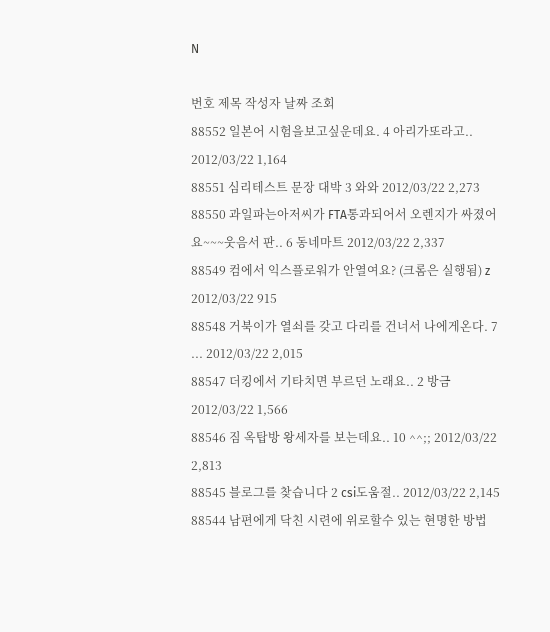N

번호 제목 작성자 날짜 조회
88552 일본어 시험을보고싶운데요. 4 아리가또라고.. 2012/03/22 1,164
88551 심리테스트 문장 대박 3 와와 2012/03/22 2,273
88550 과일파는아저씨가 FTA통과되어서 오렌지가 싸졌어요~~~웃음서 판.. 6 동네마트 2012/03/22 2,337
88549 컴에서 익스플로워가 안열여요? (크롬은 실행됨) z 2012/03/22 915
88548 거북이가 열쇠를 갖고 다리를 건너서 나에게온다. 7 ... 2012/03/22 2,015
88547 더킹에서 기타치면 부르던 노래요.. 2 방금 2012/03/22 1,566
88546 짐 옥탑방 왕세자를 보는데요.. 10 ^^;; 2012/03/22 2,813
88545 블로그를 찾습니다 2 csi도움절.. 2012/03/22 2,145
88544 남편에게 닥친 시련에 위로할수 있는 현명한 방법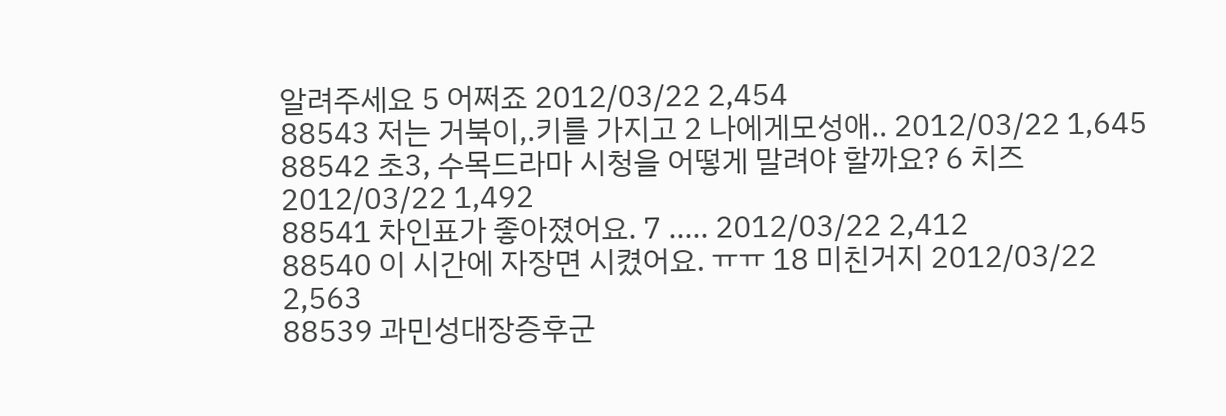알려주세요 5 어쩌죠 2012/03/22 2,454
88543 저는 거북이,.키를 가지고 2 나에게모성애.. 2012/03/22 1,645
88542 초3, 수목드라마 시청을 어떻게 말려야 할까요? 6 치즈 2012/03/22 1,492
88541 차인표가 좋아졌어요. 7 ..... 2012/03/22 2,412
88540 이 시간에 자장면 시켰어요. ㅠㅠ 18 미친거지 2012/03/22 2,563
88539 과민성대장증후군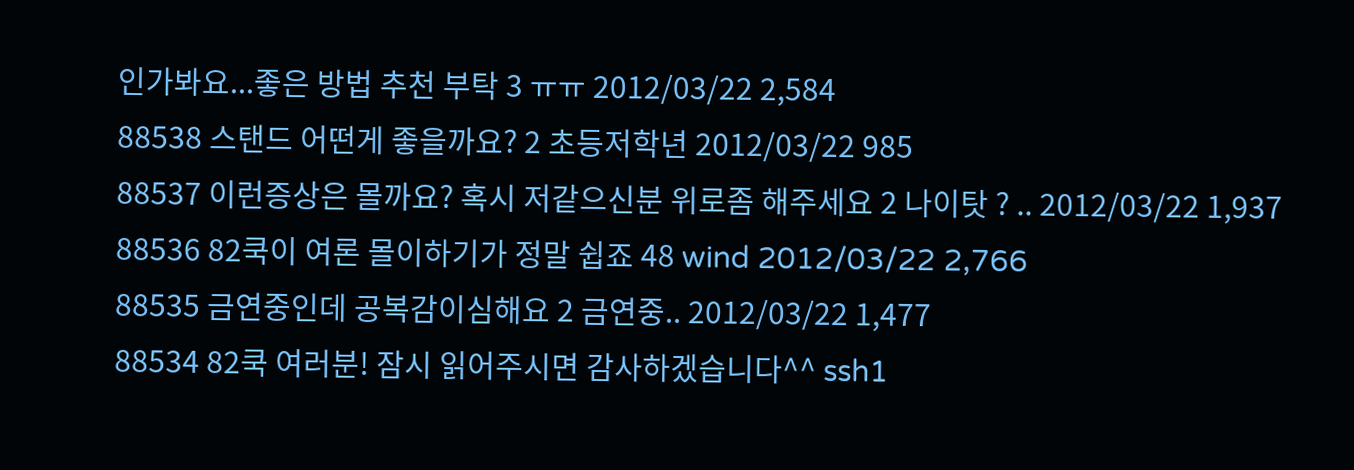인가봐요...좋은 방법 추천 부탁 3 ㅠㅠ 2012/03/22 2,584
88538 스탠드 어떤게 좋을까요? 2 초등저학년 2012/03/22 985
88537 이런증상은 몰까요? 혹시 저같으신분 위로좀 해주세요 2 나이탓 ? .. 2012/03/22 1,937
88536 82쿡이 여론 몰이하기가 정말 쉽죠 48 wind 2012/03/22 2,766
88535 금연중인데 공복감이심해요 2 금연중.. 2012/03/22 1,477
88534 82쿡 여러분! 잠시 읽어주시면 감사하겠습니다^^ ssh1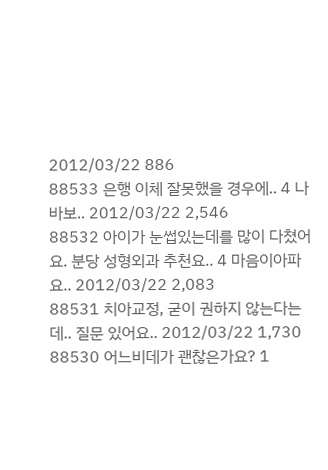2012/03/22 886
88533 은행 이체 잘못했을 경우에.. 4 나바보.. 2012/03/22 2,546
88532 아이가 눈썹있는데를 많이 다쳤어요. 분당 성형외과 추천요.. 4 마음이아파요.. 2012/03/22 2,083
88531 치아교정, 굳이 권하지 않는다는데.. 질문 있어요.. 2012/03/22 1,730
88530 어느비데가 괜찮은가요? 1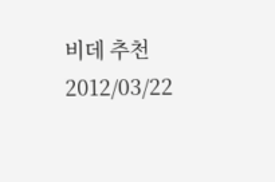비데 추천 2012/03/22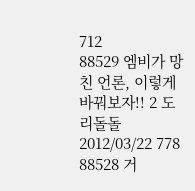712
88529 엠비가 망친 언론, 이렇게 바꿔보자!! 2 도리돌돌 2012/03/22 778
88528 거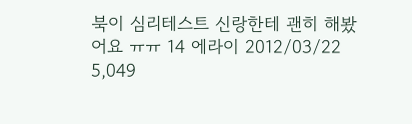북이 심리테스트 신랑한테 괜히 해봤어요 ㅠㅠ 14 에라이 2012/03/22 5,049